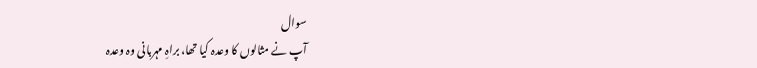سوال
آپ نے مثالوں کا وعدہ کیا تھا، براہِ مہربانی وہ وعدہ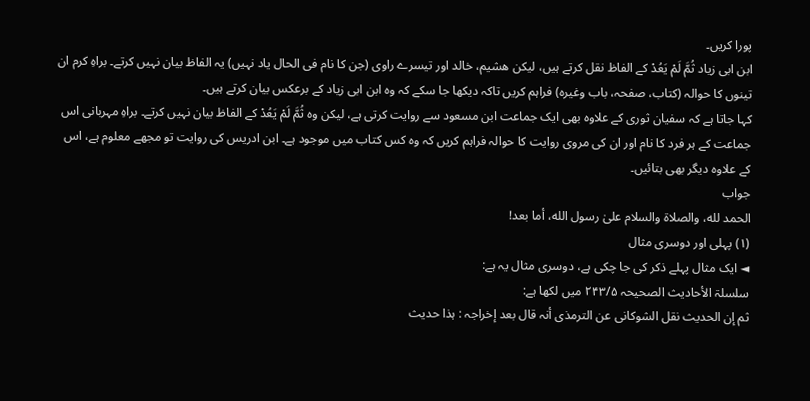پورا کریں۔
ابن ابی زیاد ثُمَّ لَمْ یَعُدْ کے الفاظ نقل کرتے ہیں، لیکن ھشیم، خالد اور تیسرے راوی (جن کا نام فی الحال یاد نہیں) یہ الفاظ بیان نہیں کرتے۔ براہِ کرم ان تینوں کا حوالہ (کتاب، صفحہ، باب وغیرہ) فراہم کریں تاکہ دیکھا جا سکے کہ وہ ابن ابی زیاد کے برعکس بیان کرتے ہیں۔
کہا جاتا ہے کہ سفیان ثوری کے علاوہ بھی ایک جماعت ابن مسعود سے روایت کرتی ہے، لیکن وہ ثُمَّ لَمْ یَعُدْ کے الفاظ بیان نہیں کرتے۔ براہِ مہربانی اس جماعت کے ہر فرد کا نام اور ان کی مروی روایت کا حوالہ فراہم کریں کہ وہ کس کتاب میں موجود ہے۔ ابن ادریس کی روایت تو مجھے معلوم ہے، اس کے علاوہ دیگر بھی بتائیں۔
جواب
الحمد لله، والصلاة والسلام علىٰ رسول الله، أما بعد!
(۱) پہلی اور دوسری مثال
◄ ایک مثال پہلے ذکر کی جا چکی ہے، دوسری مثال یہ ہے:
سلسلۃ الأحادیث الصحیحہ ۲۴۳/۵ میں لکھا ہے:
ثم إن الحدیث نقل الشوکانی عن الترمذی أنہ قال بعد إخراجہ : ہذا حدیث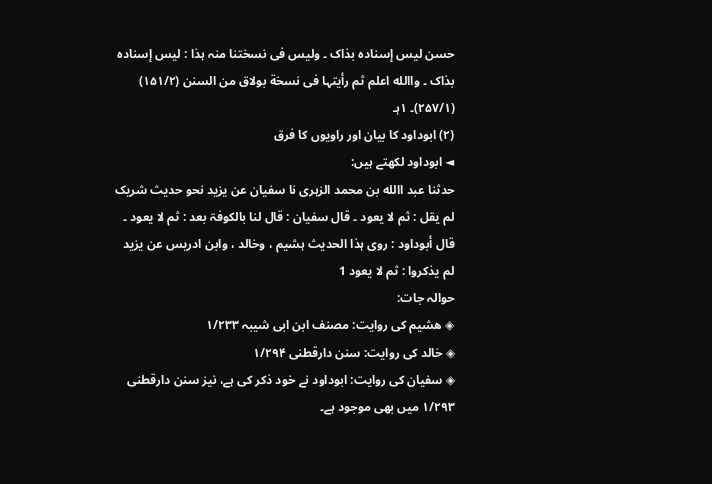حسن لیس إسنادہ بذاک ۔ ولیس فی نسختنا منہ ہذا : لیس إسنادہ بذاک ۔ واالله اعلم ثم رأیتہا فی نسخة بولاق من السنن (۱۵۱/۲) (۲۵۷/۱)۔ ۱ہـ
(۲) ابوداود کا بیان اور راویوں کا فرق
◄ ابوداود لکھتے ہیں:
حدثنا عبد االله بن محمد الزہری نا سفیان عن یزید نحو حدیث شریک لم یقل : ثم لا یعود ۔ قال سفیان : قال لنا بالکوفۃ بعد : ثم لا یعود ۔ قال أبوداود : روی ہذا الحدیث ہشیم ، وخالد ، وابن ادریس عن یزید لم یذکروا : ثم لا یعود 1
حوالہ جات:
◈ ھشیم کی روایت: مصنف ابن ابی شیبہ ۱/۲۳۳
◈ خالد کی روایت: سنن دارقطنی ۱/۲۹۴
◈ سفیان کی روایت: ابوداود نے خود ذکر کی ہے، نیز سنن دارقطنی ۱/۲۹۳ میں بھی موجود ہے۔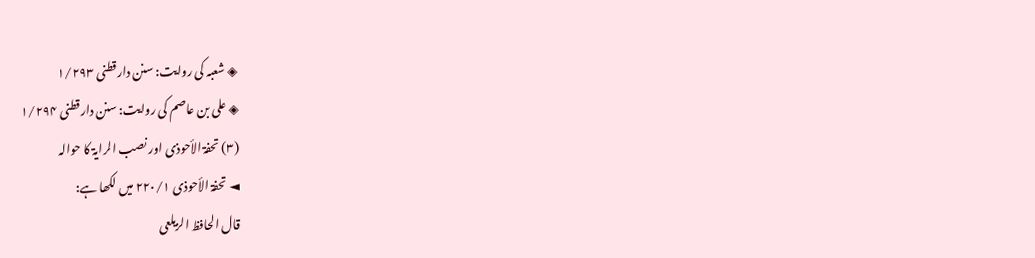◈ شعبہ کی روایت: سنن دارقطنی ۱/۲۹۳
◈ علی بن عاصم کی روایت: سنن دارقطنی ۱/۲۹۴
(۳) تحفۃ الأحوذی اور نصب الرایۃ کا حوالہ
◄ تحفۃ الأحوذی ۲۲۰/۱ میں لکھا ہے:
قال الحافظ الزیلعی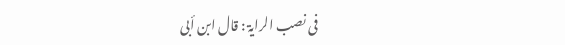فی نصب الرایۃ : قال ابن أبی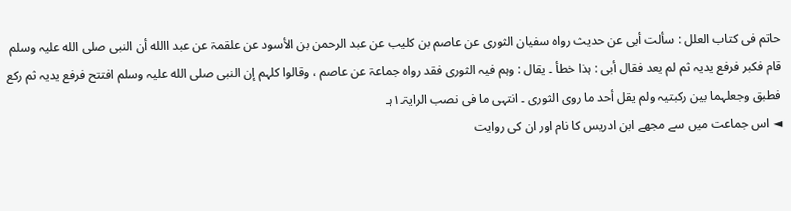حاتم فی کتاب العلل : سألت أبی عن حدیث رواہ سفیان الثوری عن عاصم بن کلیب عن عبد الرحمن بن الأسود عن علقمۃ عن عبد االله أن النبی صلی الله علیہ وسلم قام فکبر فرفع یدیہ ثم لم یعد فقال أبی : ہذا خطأ ۔ یقال : وہم فیہ الثوری فقد رواہ جماعۃ عن عاصم ، وقالوا کلہم إن النبی صلی الله علیہ وسلم افتتح فرفع یدیہ ثم رکع فطبق وجعلہما بین رکبتیہ ولم یقل أحد ما روی الثوری ۔ انتہی ما فی نصب الرایۃ۔۱ہـ
◄ اس جماعت میں سے مجھے ابن ادریس کا نام اور ان کی روایت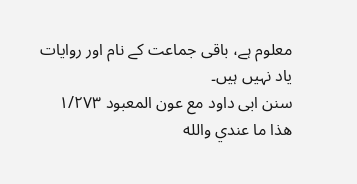معلوم ہے، باقی جماعت کے نام اور روایات یاد نہیں ہیں۔
سنن ابی داود مع عون المعبود ۱/۲۷۳
ھذا ما عندي والله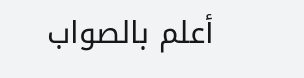أعلم بالصواب